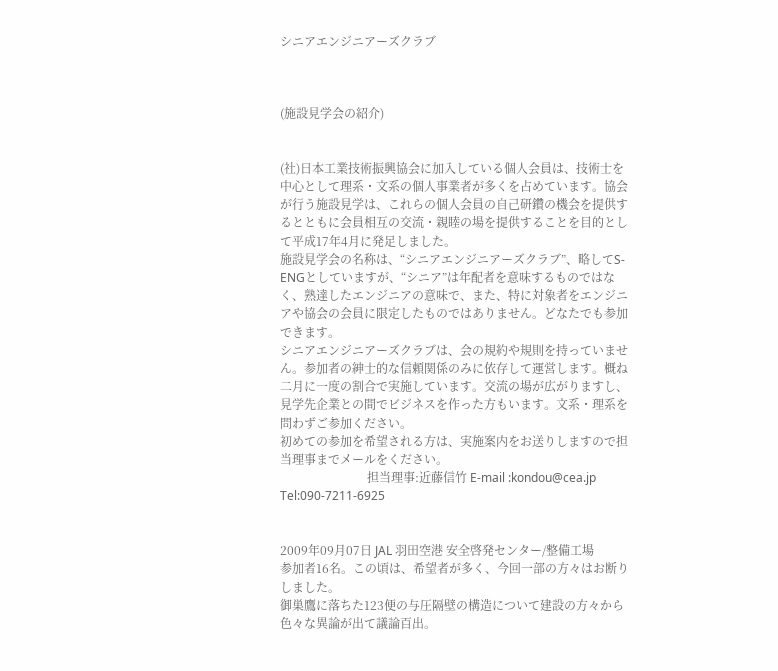シニアエンジニアーズクラブ



(施設見学会の紹介)


(社)日本工業技術振興協会に加入している個人会員は、技術士を中心として理系・文系の個人事業者が多くを占めています。協会が行う施設見学は、これらの個人会員の自己研鑽の機会を提供するとともに会員相互の交流・親睦の場を提供することを目的として平成17年4月に発足しました。
施設見学会の名称は、“シニアエンジニアーズクラブ”、略してS-ENGとしていますが、“シニア”は年配者を意味するものではなく、熟達したエンジニアの意味で、また、特に対象者をエンジニアや協会の会員に限定したものではありません。どなたでも参加できます。
シニアエンジニアーズクラブは、会の規約や規則を持っていません。参加者の紳士的な信頼関係のみに依存して運営します。概ね二月に一度の割合で実施しています。交流の場が広がりますし、見学先企業との間でビジネスを作った方もいます。文系・理系を問わずご参加ください。
初めての参加を希望される方は、実施案内をお送りしますので担当理事までメールをください。
                             担当理事:近藤信竹 E-mail :kondou@cea.jp Tel:090-7211-6925


2009年09月07日 JAL 羽田空港 安全啓発センター/整備工場
参加者16名。この頃は、希望者が多く、今回一部の方々はお断りしました。
御巣鷹に落ちた123便の与圧隔壁の構造について建設の方々から色々な異論が出て議論百出。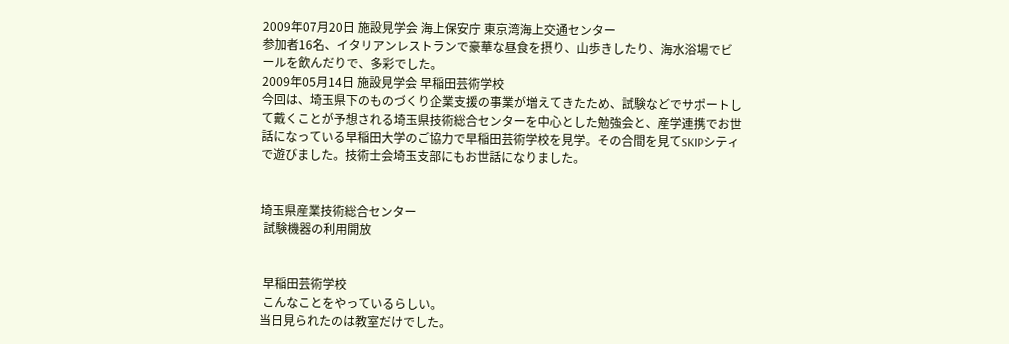2009年07月20日 施設見学会 海上保安庁 東京湾海上交通センター
参加者16名、イタリアンレストランで豪華な昼食を摂り、山歩きしたり、海水浴場でビールを飲んだりで、多彩でした。
2009年05月14日 施設見学会 早稲田芸術学校
今回は、埼玉県下のものづくり企業支援の事業が増えてきたため、試験などでサポートして戴くことが予想される埼玉県技術総合センターを中心とした勉強会と、産学連携でお世話になっている早稲田大学のご協力で早稲田芸術学校を見学。その合間を見てSKIPシティで遊びました。技術士会埼玉支部にもお世話になりました。


埼玉県産業技術総合センター
 試験機器の利用開放


 早稲田芸術学校
 こんなことをやっているらしい。
当日見られたのは教室だけでした。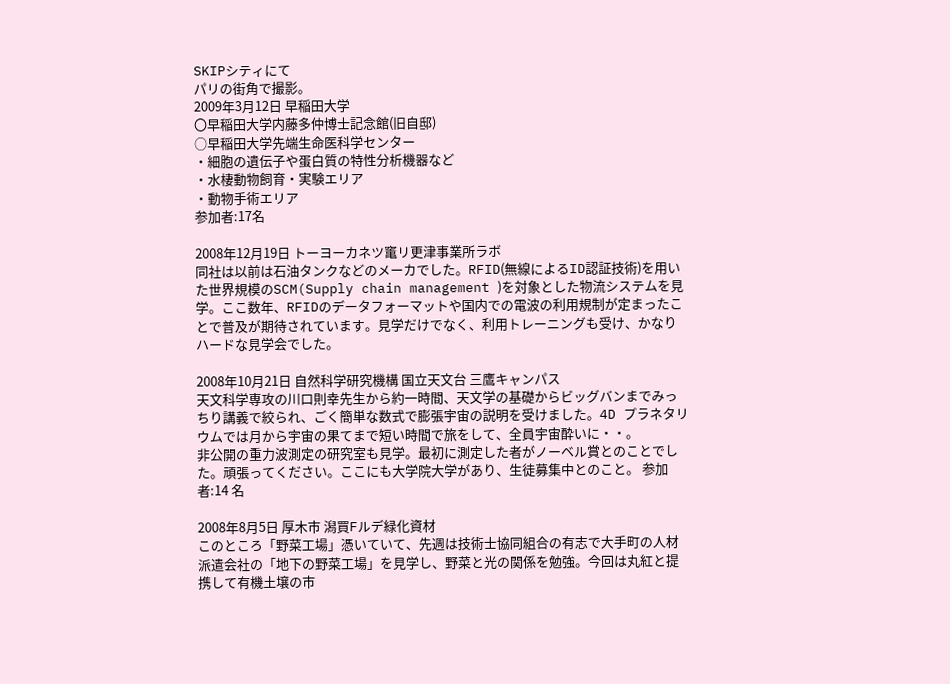SKIPシティにて
パリの街角で撮影。
2009年3月12日 早稲田大学
〇早稲田大学内藤多仲博士記念館(旧自邸)
○早稲田大学先端生命医科学センター
・細胞の遺伝子や蛋白質の特性分析機器など
・水棲動物飼育・実験エリア
・動物手術エリア
参加者:17名

2008年12月19日 トーヨーカネツ竃リ更津事業所ラボ
同社は以前は石油タンクなどのメーカでした。RFID(無線によるID認証技術)を用いた世界規模のSCM(Supply chain management )を対象とした物流システムを見学。ここ数年、RFIDのデータフォーマットや国内での電波の利用規制が定まったことで普及が期待されています。見学だけでなく、利用トレーニングも受け、かなりハードな見学会でした。

2008年10月21日 自然科学研究機構 国立天文台 三鷹キャンパス
天文科学専攻の川口則幸先生から約一時間、天文学の基礎からビッグバンまでみっちり講義で絞られ、ごく簡単な数式で膨張宇宙の説明を受けました。4D プラネタリウムでは月から宇宙の果てまで短い時間で旅をして、全員宇宙酔いに・・。
非公開の重力波測定の研究室も見学。最初に測定した者がノーベル賞とのことでした。頑張ってください。ここにも大学院大学があり、生徒募集中とのこと。 参加者:14 名

2008年8月5日 厚木市 潟買Fルデ緑化資材
このところ「野菜工場」憑いていて、先週は技術士協同組合の有志で大手町の人材派遣会社の「地下の野菜工場」を見学し、野菜と光の関係を勉強。今回は丸紅と提携して有機土壌の市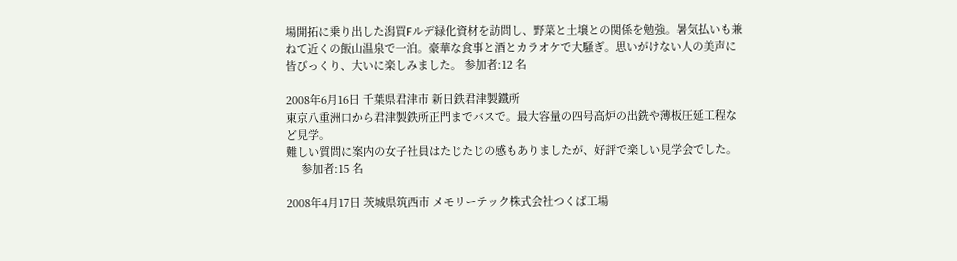場開拓に乗り出した潟買Fルデ緑化資材を訪問し、野菜と土壌との関係を勉強。暑気払いも兼ねて近くの飯山温泉で一泊。豪華な食事と酒とカラオケで大騒ぎ。思いがけない人の美声に皆びっくり、大いに楽しみました。 参加者:12 名

2008年6月16日 千葉県君津市 新日鉄君津製鐵所
東京八重洲口から君津製鉄所正門までバスで。最大容量の四号高炉の出銑や薄板圧延工程など見学。
難しい質問に案内の女子社員はたじたじの感もありましたが、好評で楽しい見学会でした。
     参加者:15 名

2008年4月17日 茨城県筑西市 メモリーテック株式会社つくば工場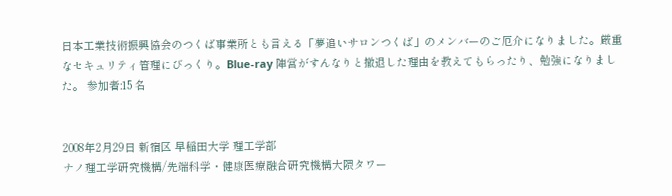日本工業技術振興協会のつくば事業所とも言える「夢追いサロンつくば」のメンバーのご厄介になりました。厳重なセキュリティ管理にびっくり。Blue-ray 陣営がすんなりと撤退した理由を教えてもらったり、勉強になりました。 参加者:15 名


2008年2月29日 新宿区 早稲田大学 理工学部
ナノ理工学研究機構/先端科学・健康医療融合研究機構大隈タワー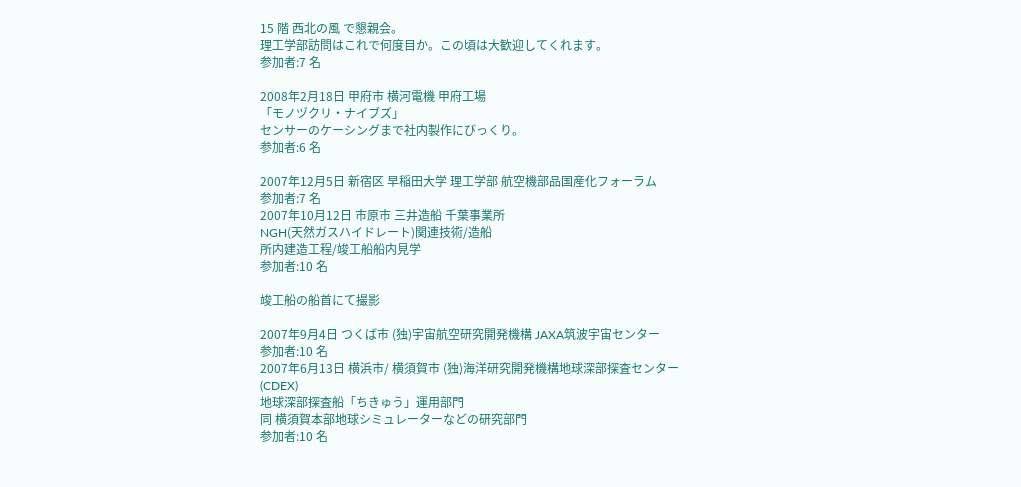15 階 西北の風 で懇親会。
理工学部訪問はこれで何度目か。この頃は大歓迎してくれます。
参加者:7 名

2008年2月18日 甲府市 横河電機 甲府工場
「モノヅクリ・ナイブズ」
センサーのケーシングまで社内製作にびっくり。
参加者:6 名

2007年12月5日 新宿区 早稲田大学 理工学部 航空機部品国産化フォーラム
参加者:7 名
2007年10月12日 市原市 三井造船 千葉事業所
NGH(天然ガスハイドレート)関連技術/造船
所内建造工程/竣工船船内見学
参加者:10 名

竣工船の船首にて撮影

2007年9月4日 つくば市 (独)宇宙航空研究開発機構 JAXA筑波宇宙センター
参加者:10 名
2007年6月13日 横浜市/ 横須賀市 (独)海洋研究開発機構地球深部探査センター(CDEX)
地球深部探査船「ちきゅう」運用部門
同 横須賀本部地球シミュレーターなどの研究部門
参加者:10 名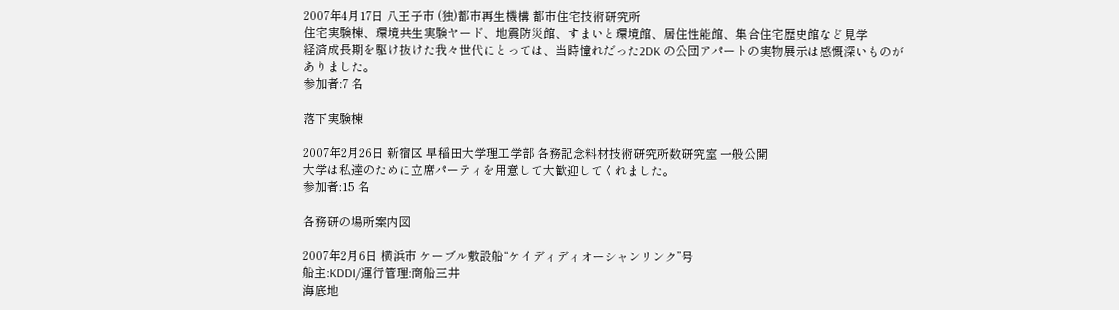2007年4月17日 八王子市 (独)都市再生機構 都市住宅技術研究所
住宅実験棟、環境共生実験ヤード、地震防災館、すまいと環境館、居住性能館、集合住宅歴史館など見学
経済成長期を駆け抜けた我々世代にとっては、当時憧れだった2DK の公団アパートの実物展示は感慨深いものがありました。
参加者:7 名

落下実験棟

2007年2月26日 新宿区 早稲田大学理工学部 各務記念料材技術研究所数研究室 一般公開
大学は私達のために立席パーティを用意して大歓迎してくれました。
参加者:15 名

各務研の場所案内図

2007年2月6日 横浜市 ケーブル敷設船“ケイディディオーシャンリンク”号
船主:KDDI/運行管理:商船三井
海底地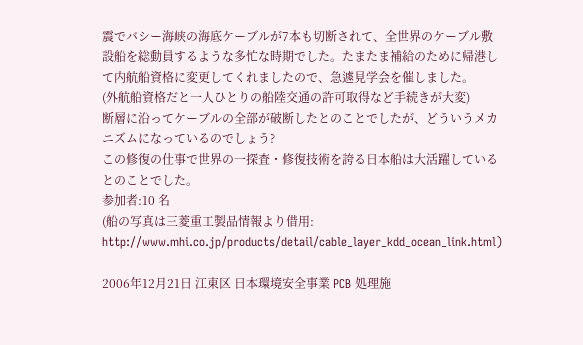震でバシー海峡の海底ケーブルが7本も切断されて、全世界のケーブル敷設船を総動員するような多忙な時期でした。たまたま補給のために帰港して内航船資格に変更してくれましたので、急遽見学会を催しました。
(外航船資格だと一人ひとりの船陸交通の許可取得など手続きが大変)
断層に沿ってケーブルの全部が破断したとのことでしたが、どういうメカニズムになっているのでしょう?
この修復の仕事で世界の一探査・修復技術を誇る日本船は大活躍しているとのことでした。
参加者:10 名
(船の写真は三菱重工製品情報より借用:
http://www.mhi.co.jp/products/detail/cable_layer_kdd_ocean_link.html)

2006年12月21日 江東区 日本環境安全事業 PCB 処理施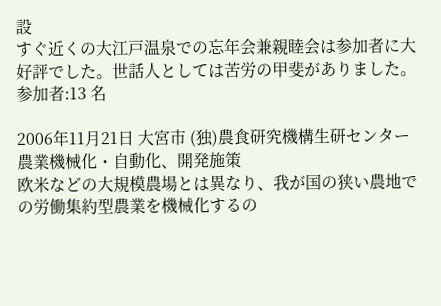設
すぐ近くの大江戸温泉での忘年会兼親睦会は参加者に大好評でした。世話人としては苦労の甲斐がありました。
参加者:13 名

2006年11月21日 大宮市 (独)農食研究機構生研センター 農業機械化・自動化、開発施策
欧米などの大規模農場とは異なり、我が国の狭い農地での労働集約型農業を機械化するの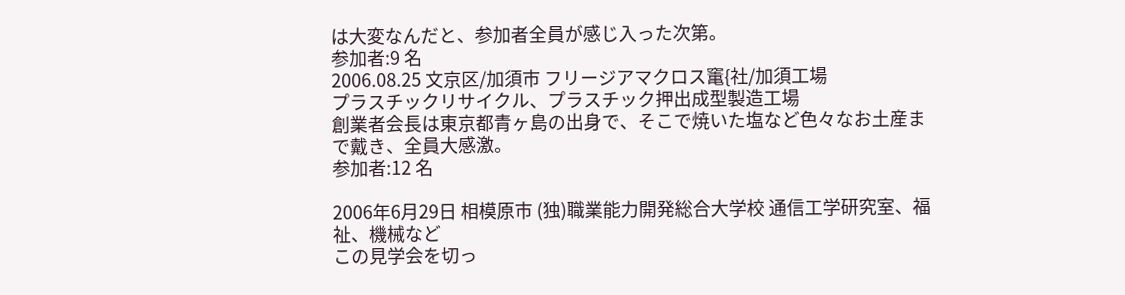は大変なんだと、参加者全員が感じ入った次第。
参加者:9 名
2006.08.25 文京区/加須市 フリージアマクロス竃{社/加須工場
プラスチックリサイクル、プラスチック押出成型製造工場
創業者会長は東京都青ヶ島の出身で、そこで焼いた塩など色々なお土産まで戴き、全員大感激。
参加者:12 名

2006年6月29日 相模原市 (独)職業能力開発総合大学校 通信工学研究室、福祉、機械など
この見学会を切っ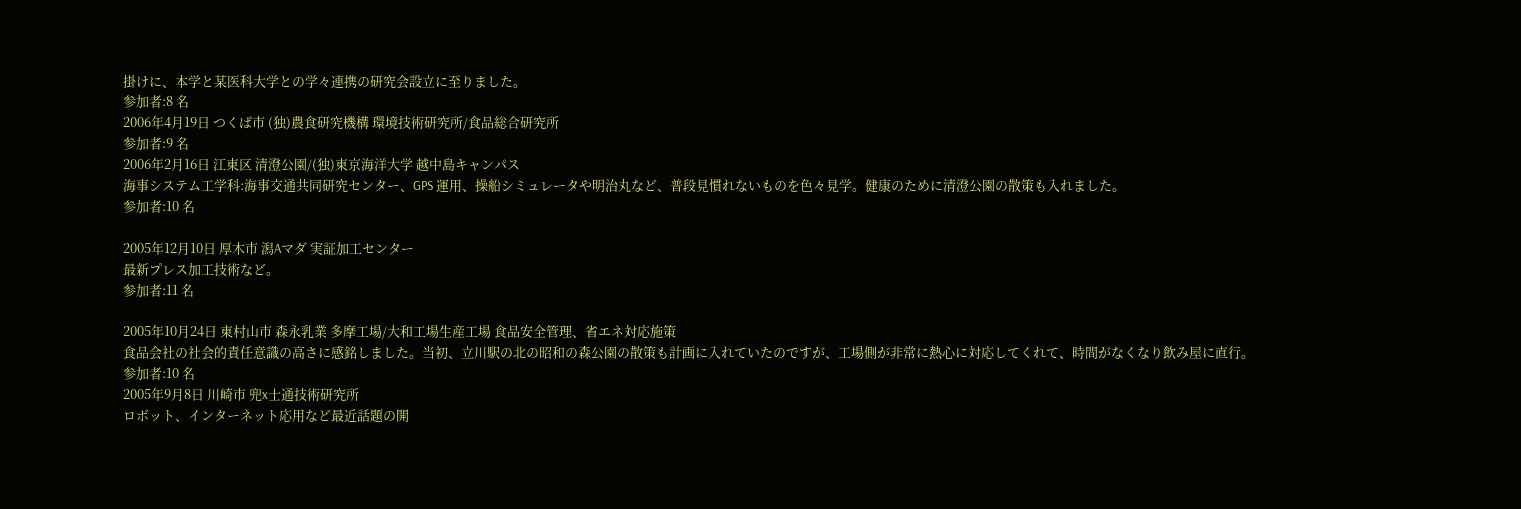掛けに、本学と某医科大学との学々連携の研究会設立に至りました。
参加者:8 名
2006年4月19日 つくば市 (独)農食研究機構 環境技術研究所/食品総合研究所
参加者:9 名
2006年2月16日 江東区 清澄公園/(独)東京海洋大学 越中島キャンパス
海事システム工学科:海事交通共同研究センター、GPS 運用、操船シミュレータや明治丸など、普段見慣れないものを色々見学。健康のために清澄公園の散策も入れました。
参加者:10 名

2005年12月10日 厚木市 潟Aマダ 実証加工センター
最新プレス加工技術など。
参加者:11 名

2005年10月24日 東村山市 森永乳業 多摩工場/大和工場生産工場 食品安全管理、省エネ対応施策
食品会社の社会的責任意識の高さに感銘しました。当初、立川駅の北の昭和の森公園の散策も計画に入れていたのですが、工場側が非常に熱心に対応してくれて、時間がなくなり飲み屋に直行。
参加者:10 名
2005年9月8日 川崎市 兜x士通技術研究所
ロボット、インターネット応用など最近話題の開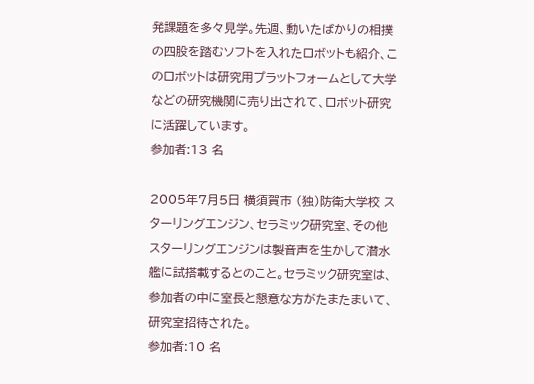発課題を多々見学。先週、動いたばかりの相撲の四股を踏むソフトを入れたロボットも紹介、このロボットは研究用プラットフォームとして大学などの研究機関に売り出されて、ロボット研究に活躍しています。
参加者:13 名

2005年7月5日 横須賀市 (独)防衛大学校 スターリングエンジン、セラミック研究室、その他
スターリングエンジンは製音声を生かして潜水艦に試搭載するとのこと。セラミック研究室は、参加者の中に室長と懇意な方がたまたまいて、研究室招待された。
参加者:10 名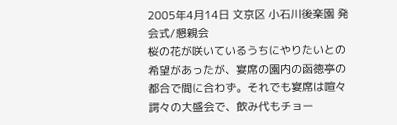2005年4月14日 文京区 小石川後楽園 発会式/懇親会
桜の花が咲いているうちにやりたいとの希望があったが、宴席の園内の函徳亭の都合で間に合わず。それでも宴席は喧々諤々の大盛会で、飲み代もチョー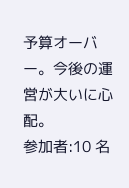予算オーバー。今後の運営が大いに心配。
参加者:10 名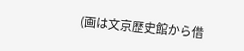(画は文京歴史館から借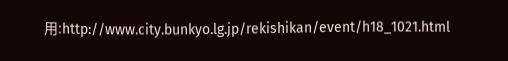用:http://www.city.bunkyo.lg.jp/rekishikan/event/h18_1021.html